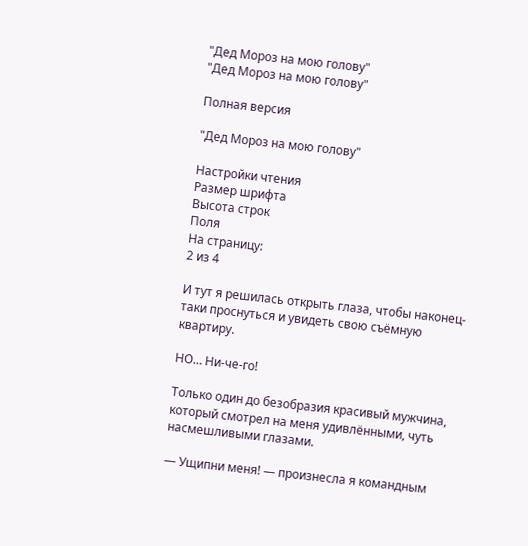"Дед Мороз на мою голову"
"Дед Мороз на мою голову"

Полная версия

"Дед Мороз на мою голову"

Настройки чтения
Размер шрифта
Высота строк
Поля
На страницу:
2 из 4

И тут я решилась открыть глаза, чтобы наконец-таки проснуться и увидеть свою съёмную квартиру.

НО… Ни-че-го!

Только один до безобразия красивый мужчина, который смотрел на меня удивлёнными, чуть насмешливыми глазами.

— Ущипни меня! — произнесла я командным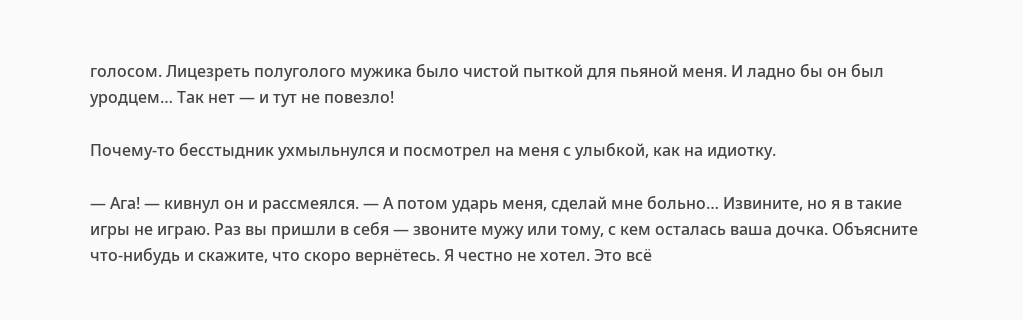голосом. Лицезреть полуголого мужика было чистой пыткой для пьяной меня. И ладно бы он был уродцем… Так нет — и тут не повезло!

Почему-то бесстыдник ухмыльнулся и посмотрел на меня с улыбкой, как на идиотку.

— Ага! — кивнул он и рассмеялся. — А потом ударь меня, сделай мне больно… Извините, но я в такие игры не играю. Раз вы пришли в себя — звоните мужу или тому, с кем осталась ваша дочка. Объясните что-нибудь и скажите, что скоро вернётесь. Я честно не хотел. Это всё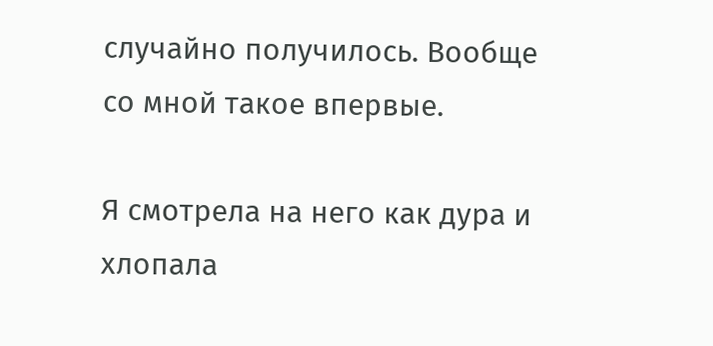случайно получилось. Вообще со мной такое впервые.

Я смотрела на него как дура и хлопала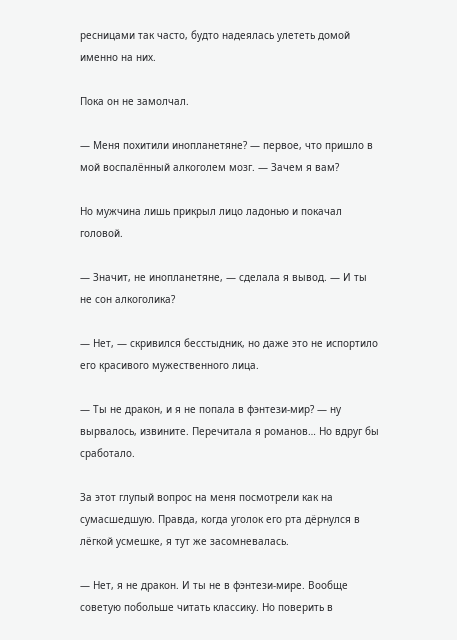ресницами так часто, будто надеялась улететь домой именно на них.

Пока он не замолчал.

— Меня похитили инопланетяне? — первое, что пришло в мой воспалённый алкоголем мозг. — Зачем я вам?

Но мужчина лишь прикрыл лицо ладонью и покачал головой.

— Значит, не инопланетяне, — сделала я вывод. — И ты не сон алкоголика?

— Нет, — скривился бесстыдник, но даже это не испортило его красивого мужественного лица.

— Ты не дракон, и я не попала в фэнтези-мир? — ну вырвалось, извините. Перечитала я романов… Но вдруг бы сработало.

За этот глупый вопрос на меня посмотрели как на сумасшедшую. Правда, когда уголок его рта дёрнулся в лёгкой усмешке, я тут же засомневалась.

— Нет, я не дракон. И ты не в фэнтези-мире. Вообще советую побольше читать классику. Но поверить в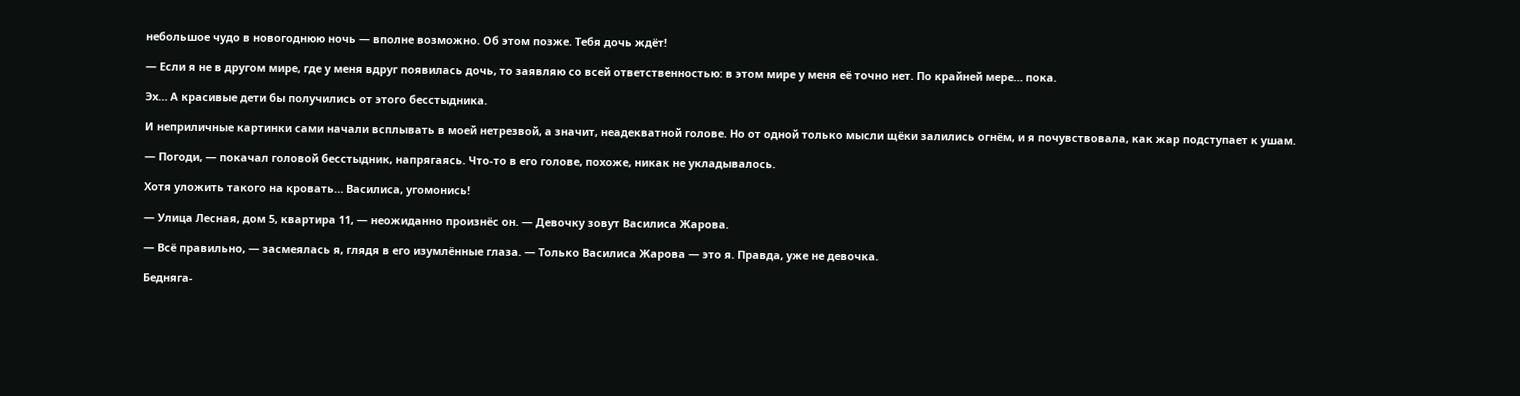небольшое чудо в новогоднюю ночь — вполне возможно. Об этом позже. Тебя дочь ждёт!

— Если я не в другом мире, где у меня вдруг появилась дочь, то заявляю со всей ответственностью: в этом мире у меня её точно нет. По крайней мере… пока.

Эх… А красивые дети бы получились от этого бесстыдника.

И неприличные картинки сами начали всплывать в моей нетрезвой, а значит, неадекватной голове. Но от одной только мысли щёки залились огнём, и я почувствовала, как жар подступает к ушам.

— Погоди, — покачал головой бесстыдник, напрягаясь. Что-то в его голове, похоже, никак не укладывалось.

Хотя уложить такого на кровать… Василиса, угомонись!

— Улица Лесная, дом 5, квартира 11, — неожиданно произнёс он. — Девочку зовут Василиса Жарова.

— Всё правильно, — засмеялась я, глядя в его изумлённые глаза. — Только Василиса Жарова — это я. Правда, уже не девочка.

Бедняга-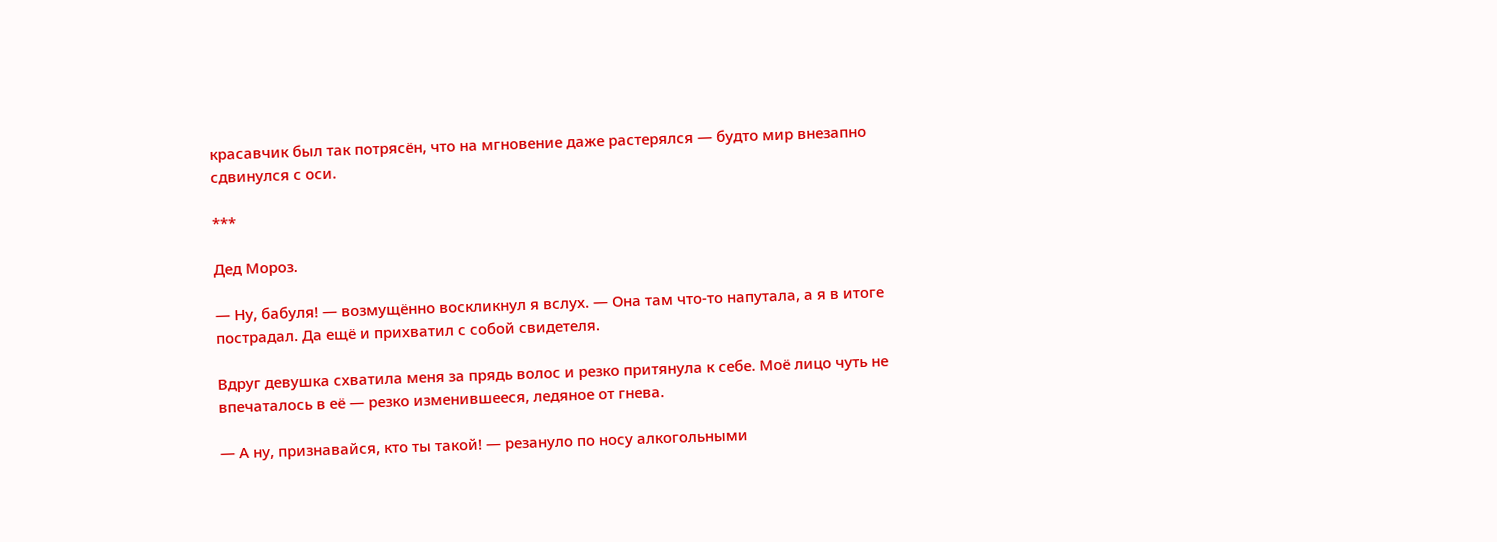красавчик был так потрясён, что на мгновение даже растерялся — будто мир внезапно сдвинулся с оси.

***

Дед Мороз.

— Ну, бабуля! — возмущённо воскликнул я вслух. — Она там что-то напутала, а я в итоге пострадал. Да ещё и прихватил с собой свидетеля.

Вдруг девушка схватила меня за прядь волос и резко притянула к себе. Моё лицо чуть не впечаталось в её — резко изменившееся, ледяное от гнева.

— А ну, признавайся, кто ты такой! — резануло по носу алкогольными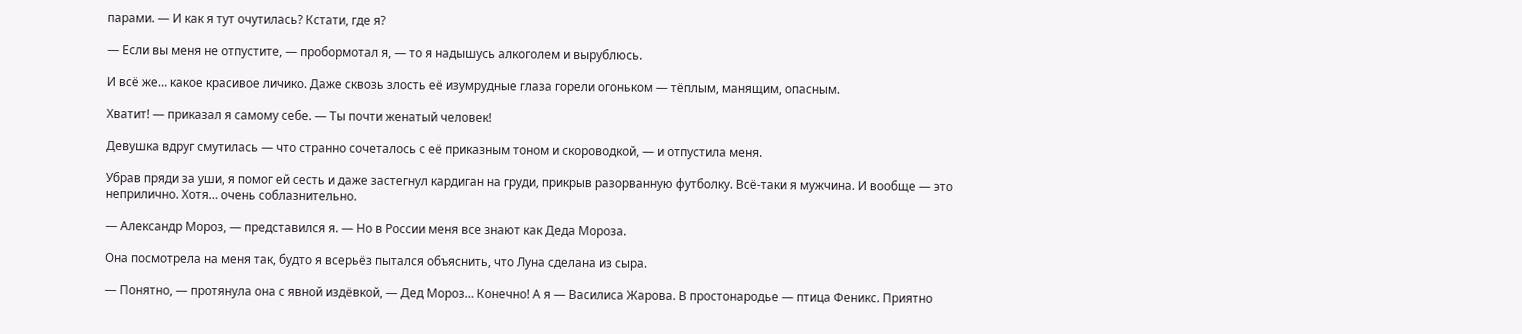парами. — И как я тут очутилась? Кстати, где я?

— Если вы меня не отпустите, — пробормотал я, — то я надышусь алкоголем и вырублюсь.

И всё же… какое красивое личико. Даже сквозь злость её изумрудные глаза горели огоньком — тёплым, манящим, опасным.

Хватит! — приказал я самому себе. — Ты почти женатый человек!

Девушка вдруг смутилась — что странно сочеталось с её приказным тоном и скороводкой, — и отпустила меня.

Убрав пряди за уши, я помог ей сесть и даже застегнул кардиган на груди, прикрыв разорванную футболку. Всё-таки я мужчина. И вообще — это неприлично. Хотя… очень соблазнительно.

— Александр Мороз, — представился я. — Но в России меня все знают как Деда Мороза.

Она посмотрела на меня так, будто я всерьёз пытался объяснить, что Луна сделана из сыра.

— Понятно, — протянула она с явной издёвкой, — Дед Мороз… Конечно! А я — Василиса Жарова. В простонародье — птица Феникс. Приятно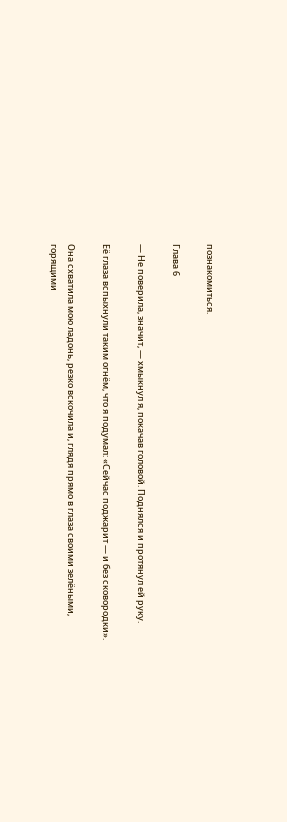познакомиться.

Глава 6

— Не поверила, значит, — хмыкнул я, покачав головой. Поднялся и протянул ей руку.

Её глаза вспыхнули таким огнём, что я подумал: «Сейчас поджарит — и без сковородки».

Она схватила мою ладонь, резко вскочила и, глядя прямо в глаза своими зелёными, горящими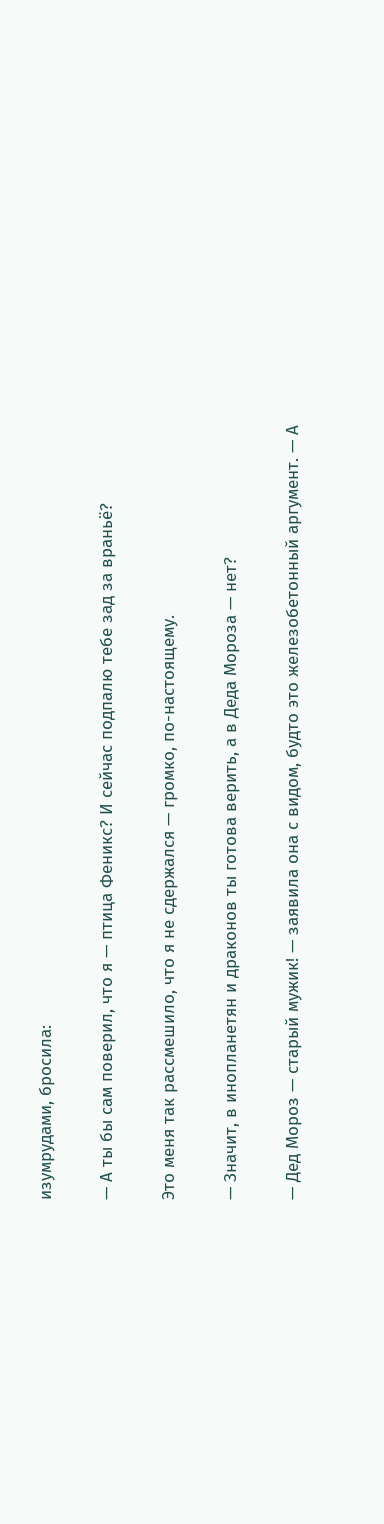изумрудами, бросила:

— А ты бы сам поверил, что я — птица Феникс? И сейчас подпалю тебе зад за враньё?

Это меня так рассмешило, что я не сдержался — громко, по-настоящему.

— Значит, в инопланетян и драконов ты готова верить, а в Деда Мороза — нет?

— Дед Мороз — старый мужик! — заявила она с видом, будто это железобетонный аргумент. — А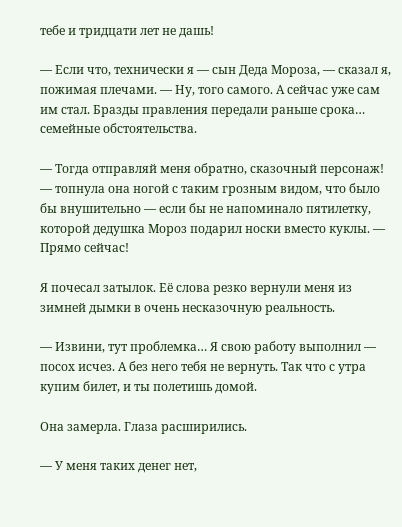тебе и тридцати лет не дашь!

— Если что, технически я — сын Деда Мороза, — сказал я, пожимая плечами. — Ну, того самого. А сейчас уже сам им стал. Бразды правления передали раньше срока… семейные обстоятельства.

— Тогда отправляй меня обратно, сказочный персонаж! — топнула она ногой с таким грозным видом, что было бы внушительно — если бы не напоминало пятилетку, которой дедушка Мороз подарил носки вместо куклы. — Прямо сейчас!

Я почесал затылок. Её слова резко вернули меня из зимней дымки в очень несказочную реальность.

— Извини, тут проблемка… Я свою работу выполнил — посох исчез. А без него тебя не вернуть. Так что с утра купим билет, и ты полетишь домой.

Она замерла. Глаза расширились.

— У меня таких денег нет,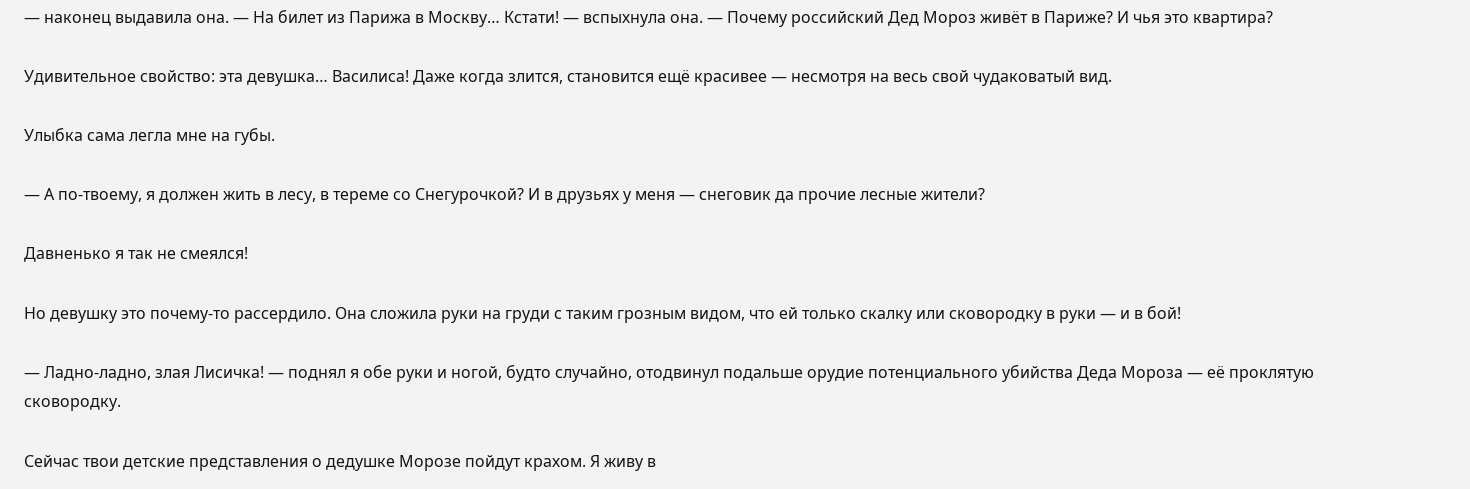— наконец выдавила она. — На билет из Парижа в Москву… Кстати! — вспыхнула она. — Почему российский Дед Мороз живёт в Париже? И чья это квартира?

Удивительное свойство: эта девушка… Василиса! Даже когда злится, становится ещё красивее — несмотря на весь свой чудаковатый вид.

Улыбка сама легла мне на губы.

— А по-твоему, я должен жить в лесу, в тереме со Снегурочкой? И в друзьях у меня — снеговик да прочие лесные жители?

Давненько я так не смеялся!

Но девушку это почему-то рассердило. Она сложила руки на груди с таким грозным видом, что ей только скалку или сковородку в руки — и в бой!

— Ладно-ладно, злая Лисичка! — поднял я обе руки и ногой, будто случайно, отодвинул подальше орудие потенциального убийства Деда Мороза — её проклятую сковородку.

Сейчас твои детские представления о дедушке Морозе пойдут крахом. Я живу в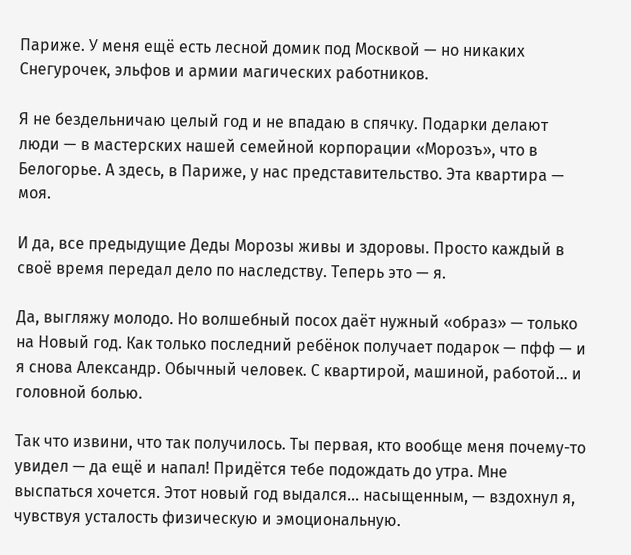Париже. У меня ещё есть лесной домик под Москвой — но никаких Снегурочек, эльфов и армии магических работников.

Я не бездельничаю целый год и не впадаю в спячку. Подарки делают люди — в мастерских нашей семейной корпорации «Морозъ», что в Белогорье. А здесь, в Париже, у нас представительство. Эта квартира — моя.

И да, все предыдущие Деды Морозы живы и здоровы. Просто каждый в своё время передал дело по наследству. Теперь это — я.

Да, выгляжу молодо. Но волшебный посох даёт нужный «образ» — только на Новый год. Как только последний ребёнок получает подарок — пфф — и я снова Александр. Обычный человек. С квартирой, машиной, работой… и головной болью.

Так что извини, что так получилось. Ты первая, кто вообще меня почему-то увидел — да ещё и напал! Придётся тебе подождать до утра. Мне выспаться хочется. Этот новый год выдался… насыщенным, — вздохнул я, чувствуя усталость физическую и эмоциональную.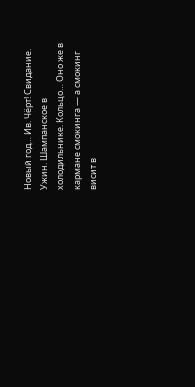Новый год… Ив. Чёрт! Свидание. Ужин. Шампанское в холодильнике. Кольцо… Оно же в кармане смокинга — а смокинг висит в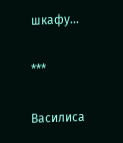шкафу...

***

Василиса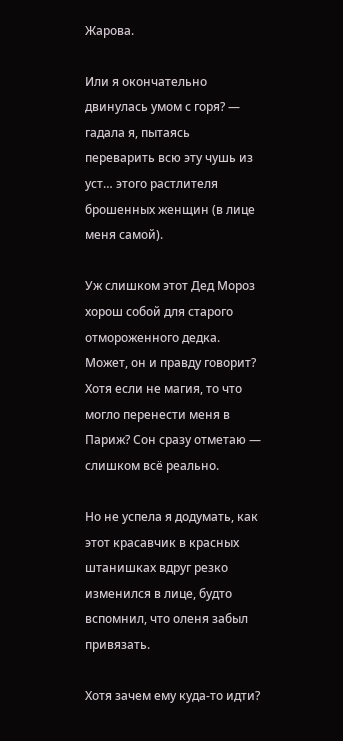Жарова.

Или я окончательно двинулась умом с горя? — гадала я, пытаясь переварить всю эту чушь из уст… этого растлителя брошенных женщин (в лице меня самой).

Уж слишком этот Дед Мороз хорош собой для старого отмороженного дедка. Может, он и правду говорит? Хотя если не магия, то что могло перенести меня в Париж? Сон сразу отметаю — слишком всё реально.

Но не успела я додумать, как этот красавчик в красных штанишках вдруг резко изменился в лице, будто вспомнил, что оленя забыл привязать.

Хотя зачем ему куда-то идти?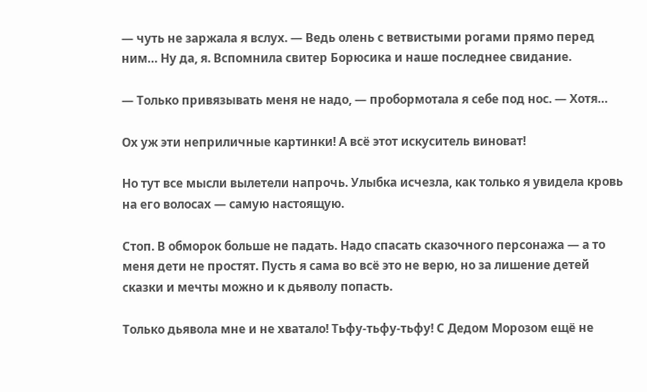— чуть не заржала я вслух. — Ведь олень с ветвистыми рогами прямо перед ним… Ну да, я. Вспомнила свитер Борюсика и наше последнее свидание.

— Только привязывать меня не надо, — пробормотала я себе под нос. — Хотя…

Ох уж эти неприличные картинки! А всё этот искуситель виноват!

Но тут все мысли вылетели напрочь. Улыбка исчезла, как только я увидела кровь на его волосах — самую настоящую.

Стоп. В обморок больше не падать. Надо спасать сказочного персонажа — а то меня дети не простят. Пусть я сама во всё это не верю, но за лишение детей сказки и мечты можно и к дьяволу попасть.

Только дьявола мне и не хватало! Тьфу-тьфу-тьфу! С Дедом Морозом ещё не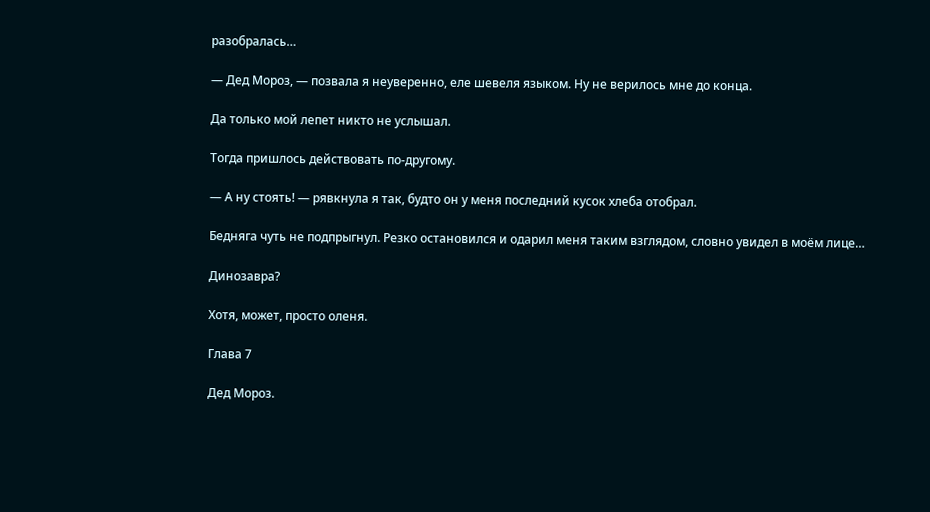разобралась…

— Дед Мороз, — позвала я неуверенно, еле шевеля языком. Ну не верилось мне до конца.

Да только мой лепет никто не услышал.

Тогда пришлось действовать по-другому.

— А ну стоять! — рявкнула я так, будто он у меня последний кусок хлеба отобрал.

Бедняга чуть не подпрыгнул. Резко остановился и одарил меня таким взглядом, словно увидел в моём лице…

Динозавра?

Хотя, может, просто оленя.

Глава 7

Дед Мороз.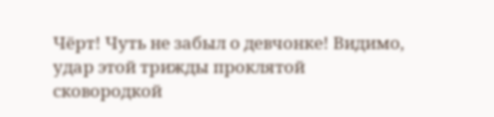Чёрт! Чуть не забыл о девчонке! Видимо, удар этой трижды проклятой сковородкой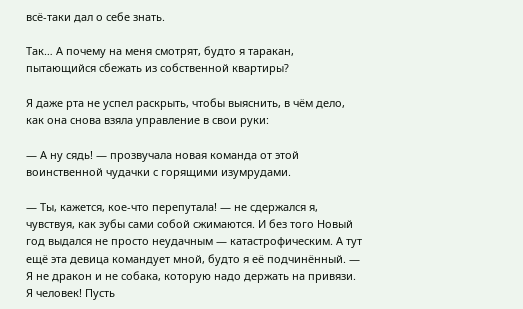всё-таки дал о себе знать.

Так… А почему на меня смотрят, будто я таракан, пытающийся сбежать из собственной квартиры?

Я даже рта не успел раскрыть, чтобы выяснить, в чём дело, как она снова взяла управление в свои руки:

— А ну сядь! — прозвучала новая команда от этой воинственной чудачки с горящими изумрудами.

— Ты, кажется, кое-что перепутала! — не сдержался я, чувствуя, как зубы сами собой сжимаются. И без того Новый год выдался не просто неудачным — катастрофическим. А тут ещё эта девица командует мной, будто я её подчинённый. — Я не дракон и не собака, которую надо держать на привязи. Я человек! Пусть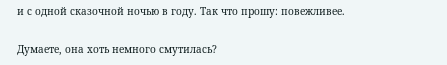и с одной сказочной ночью в году. Так что прошу: повежливее.

Думаете, она хоть немного смутилась?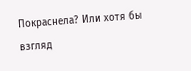Покраснела? Или хотя бы взгляд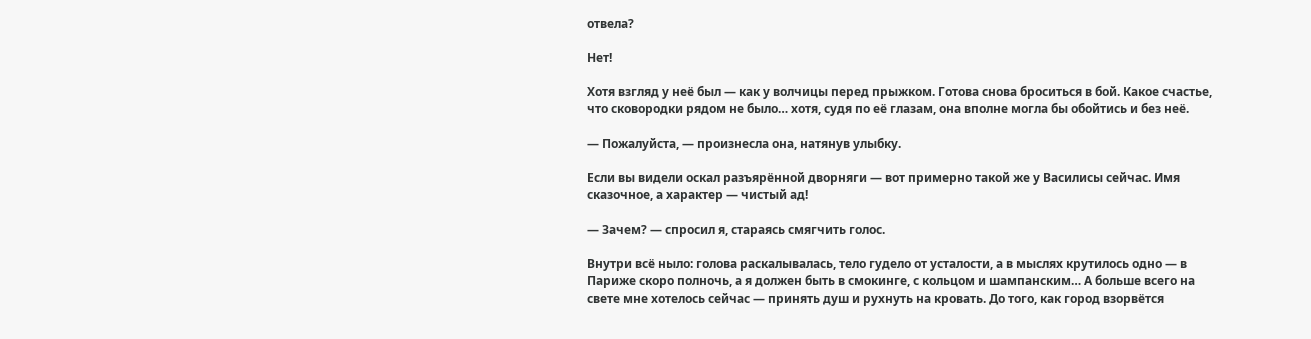отвела?

Нет!

Хотя взгляд у неё был — как у волчицы перед прыжком. Готова снова броситься в бой. Какое счастье, что сковородки рядом не было… хотя, судя по её глазам, она вполне могла бы обойтись и без неё.

— Пожалуйста, — произнесла она, натянув улыбку.

Если вы видели оскал разъярённой дворняги — вот примерно такой же у Василисы сейчас. Имя сказочное, а характер — чистый ад!

— Зачем? — спросил я, стараясь смягчить голос.

Внутри всё ныло: голова раскалывалась, тело гудело от усталости, а в мыслях крутилось одно — в Париже скоро полночь, а я должен быть в смокинге, с кольцом и шампанским… А больше всего на свете мне хотелось сейчас — принять душ и рухнуть на кровать. До того, как город взорвётся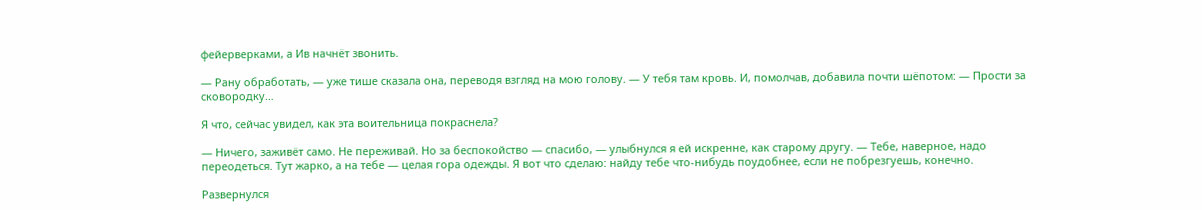фейерверками, а Ив начнёт звонить.

— Рану обработать, — уже тише сказала она, переводя взгляд на мою голову. — У тебя там кровь. И, помолчав, добавила почти шёпотом: — Прости за сковородку…

Я что, сейчас увидел, как эта воительница покраснела?

— Ничего, заживёт само. Не переживай. Но за беспокойство — спасибо, — улыбнулся я ей искренне, как старому другу. — Тебе, наверное, надо переодеться. Тут жарко, а на тебе — целая гора одежды. Я вот что сделаю: найду тебе что-нибудь поудобнее, если не побрезгуешь, конечно.

Развернулся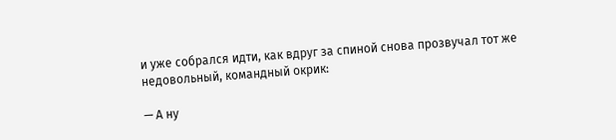и уже собрался идти, как вдруг за спиной снова прозвучал тот же недовольный, командный окрик:

— А ну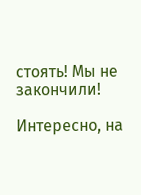стоять! Мы не закончили!

Интересно, на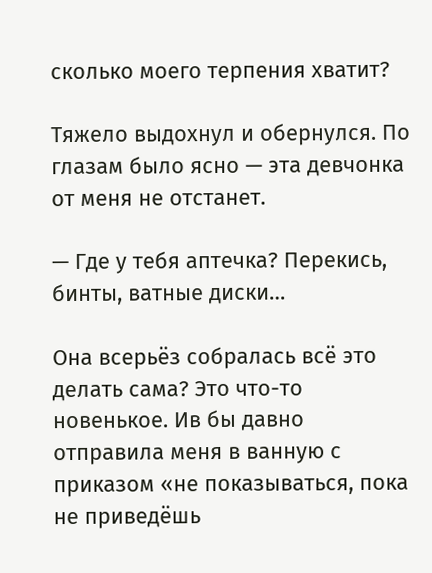сколько моего терпения хватит?

Тяжело выдохнул и обернулся. По глазам было ясно — эта девчонка от меня не отстанет.

— Где у тебя аптечка? Перекись, бинты, ватные диски…

Она всерьёз собралась всё это делать сама? Это что-то новенькое. Ив бы давно отправила меня в ванную с приказом «не показываться, пока не приведёшь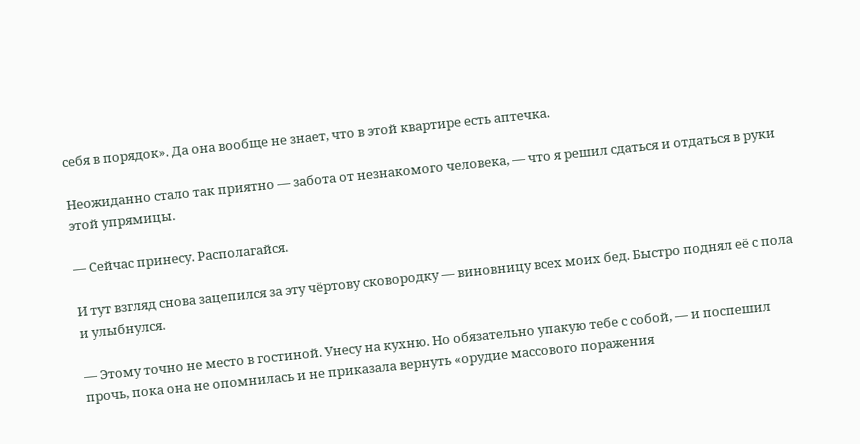себя в порядок». Да она вообще не знает, что в этой квартире есть аптечка.

Неожиданно стало так приятно — забота от незнакомого человека, — что я решил сдаться и отдаться в руки этой упрямицы.

— Сейчас принесу. Располагайся.

И тут взгляд снова зацепился за эту чёртову сковородку — виновницу всех моих бед. Быстро поднял её с пола и улыбнулся.

— Этому точно не место в гостиной. Унесу на кухню. Но обязательно упакую тебе с собой, — и поспешил прочь, пока она не опомнилась и не приказала вернуть «орудие массового поражения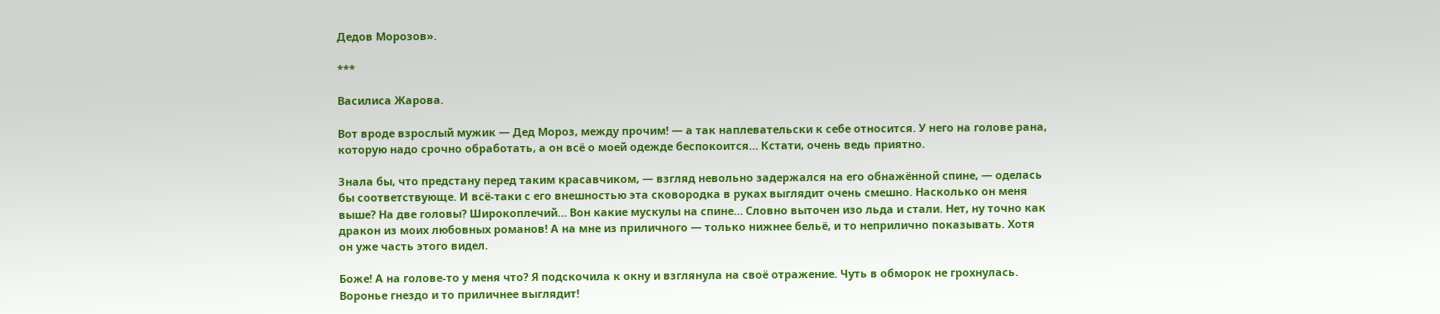Дедов Морозов».

***

Василиса Жарова.

Вот вроде взрослый мужик — Дед Мороз, между прочим! — а так наплевательски к себе относится. У него на голове рана, которую надо срочно обработать, а он всё о моей одежде беспокоится… Кстати, очень ведь приятно.

Знала бы, что предстану перед таким красавчиком, — взгляд невольно задержался на его обнажённой спине, — оделась бы соответствующе. И всё-таки с его внешностью эта сковородка в руках выглядит очень смешно. Насколько он меня выше? На две головы? Широкоплечий… Вон какие мускулы на спине… Словно выточен изо льда и стали. Нет, ну точно как дракон из моих любовных романов! А на мне из приличного — только нижнее бельё, и то неприлично показывать. Хотя он уже часть этого видел.

Боже! А на голове-то у меня что? Я подскочила к окну и взглянула на своё отражение. Чуть в обморок не грохнулась. Воронье гнездо и то приличнее выглядит!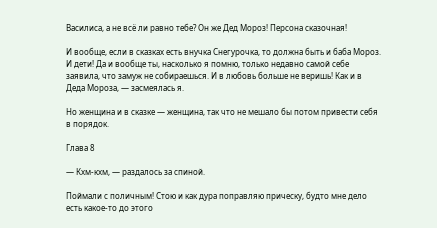Василиса, а не всё ли равно тебе? Он же Дед Мороз! Персона сказочная!

И вообще, если в сказках есть внучка Снегурочка, то должна быть и баба Мороз. И дети! Да и вообще ты, насколько я помню, только недавно самой себе заявила, что замуж не собираешься. И в любовь больше не веришь! Как и в Деда Мороза, — засмеялась я.

Но женщина и в сказке — женщина, так что не мешало бы потом привести себя в порядок.

Глава 8

— Кхм-кхм, — раздалось за спиной.

Поймали с поличным! Стою и как дура поправляю прическу, будто мне дело есть какое-то до этого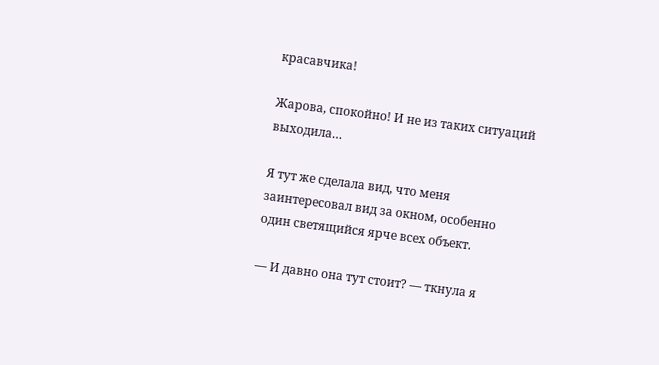красавчика!

Жарова, спокойно! И не из таких ситуаций выходила…

Я тут же сделала вид, что меня заинтересовал вид за окном, особенно один светящийся ярче всех объект.

— И давно она тут стоит? — ткнула я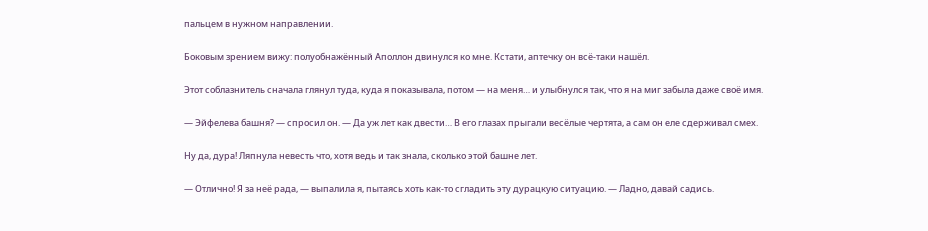пальцем в нужном направлении.

Боковым зрением вижу: полуобнажённый Аполлон двинулся ко мне. Кстати, аптечку он всё-таки нашёл.

Этот соблазнитель сначала глянул туда, куда я показывала, потом — на меня… и улыбнулся так, что я на миг забыла даже своё имя.

— Эйфелева башня? — спросил он. — Да уж лет как двести… В его глазах прыгали весёлые чертята, а сам он еле сдерживал смех.

Ну да, дура! Ляпнула невесть что, хотя ведь и так знала, сколько этой башне лет.

— Отлично! Я за неё рада, — выпалила я, пытаясь хоть как-то сгладить эту дурацкую ситуацию. — Ладно, давай садись.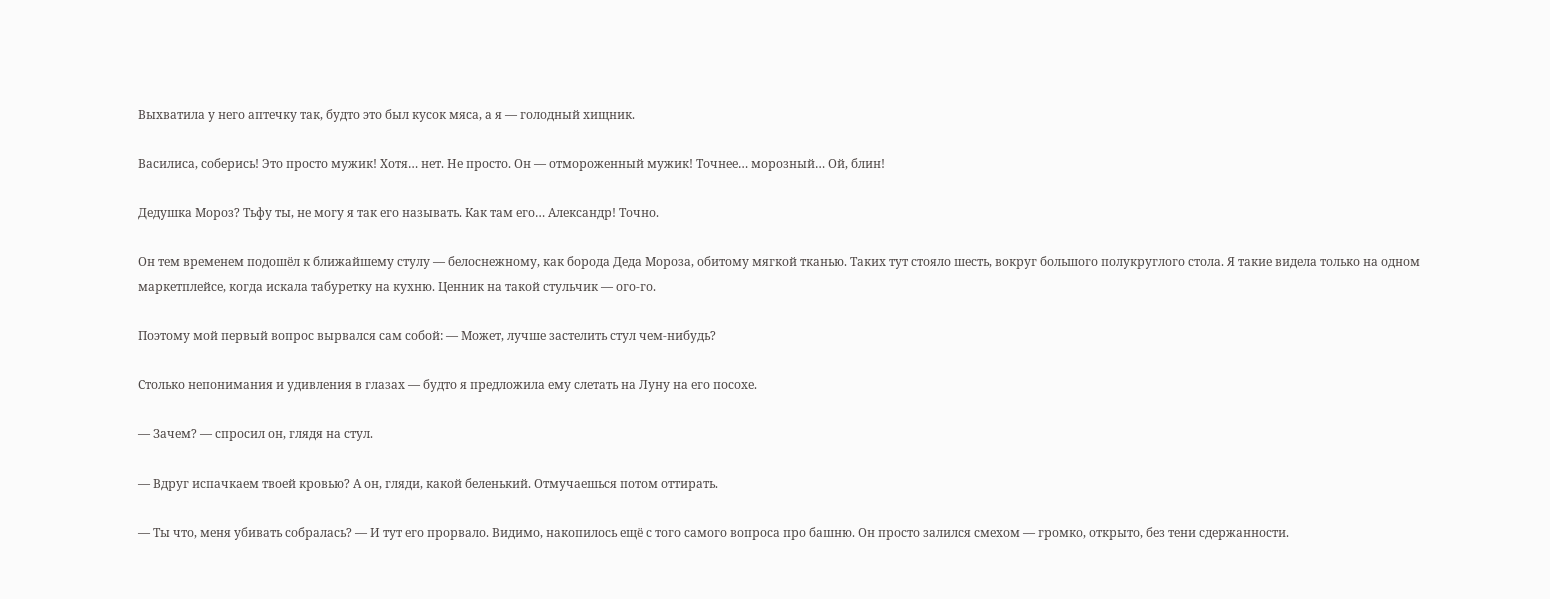Выхватила у него аптечку так, будто это был кусок мяса, а я — голодный хищник.

Василиса, соберись! Это просто мужик! Хотя… нет. Не просто. Он — отмороженный мужик! Точнее… морозный… Ой, блин!

Дедушка Мороз? Тьфу ты, не могу я так его называть. Как там его… Александр! Точно.

Он тем временем подошёл к ближайшему стулу — белоснежному, как борода Деда Мороза, обитому мягкой тканью. Таких тут стояло шесть, вокруг большого полукруглого стола. Я такие видела только на одном маркетплейсе, когда искала табуретку на кухню. Ценник на такой стульчик — ого-го.

Поэтому мой первый вопрос вырвался сам собой: — Может, лучше застелить стул чем-нибудь?

Столько непонимания и удивления в глазах — будто я предложила ему слетать на Луну на его посохе.

— Зачем? — спросил он, глядя на стул.

— Вдруг испачкаем твоей кровью? А он, гляди, какой беленький. Отмучаешься потом оттирать.

— Ты что, меня убивать собралась? — И тут его прорвало. Видимо, накопилось ещё с того самого вопроса про башню. Он просто залился смехом — громко, открыто, без тени сдержанности.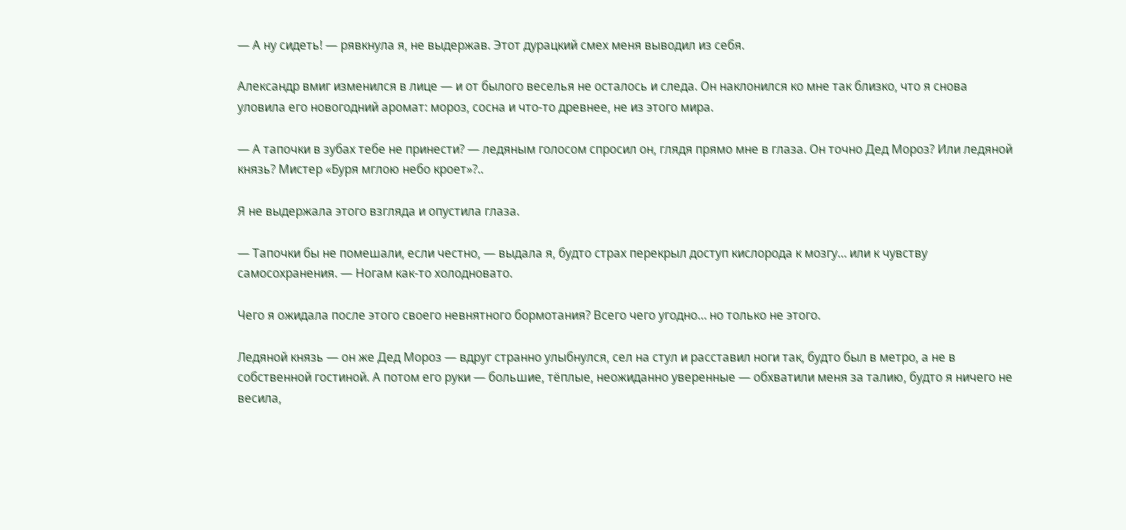— А ну сидеть! — рявкнула я, не выдержав. Этот дурацкий смех меня выводил из себя.

Александр вмиг изменился в лице — и от былого веселья не осталось и следа. Он наклонился ко мне так близко, что я снова уловила его новогодний аромат: мороз, сосна и что-то древнее, не из этого мира.

— А тапочки в зубах тебе не принести? — ледяным голосом спросил он, глядя прямо мне в глаза. Он точно Дед Мороз? Или ледяной князь? Мистер «Буря мглою небо кроет»?..

Я не выдержала этого взгляда и опустила глаза.

— Тапочки бы не помешали, если честно, — выдала я, будто страх перекрыл доступ кислорода к мозгу… или к чувству самосохранения. — Ногам как-то холодновато.

Чего я ожидала после этого своего невнятного бормотания? Всего чего угодно… но только не этого.

Ледяной князь — он же Дед Мороз — вдруг странно улыбнулся, сел на стул и расставил ноги так, будто был в метро, а не в собственной гостиной. А потом его руки — большие, тёплые, неожиданно уверенные — обхватили меня за талию, будто я ничего не весила,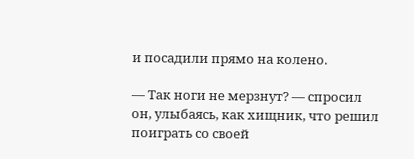и посадили прямо на колено.

— Так ноги не мерзнут? — спросил он, улыбаясь, как хищник, что решил поиграть со своей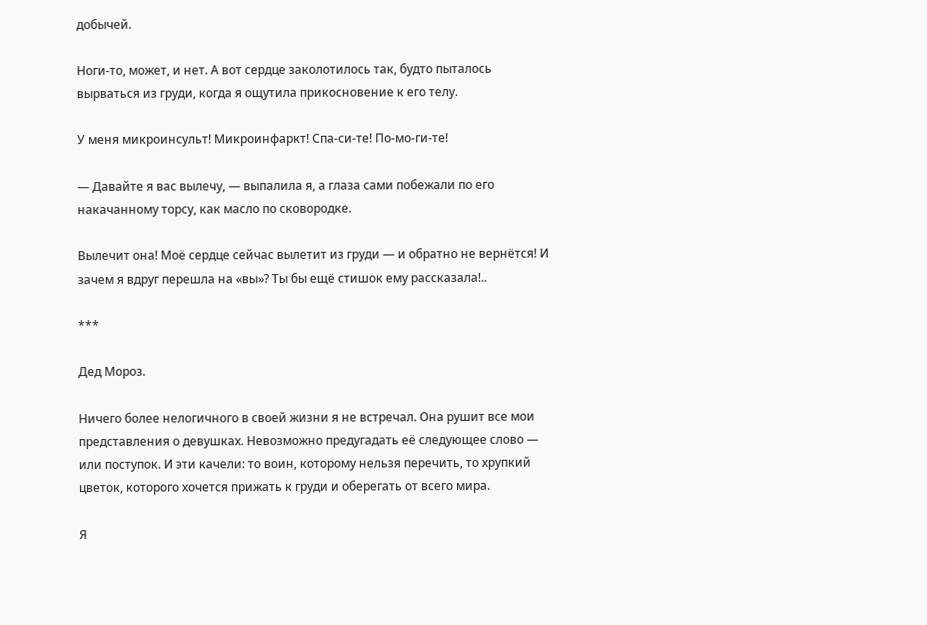добычей.

Ноги-то, может, и нет. А вот сердце заколотилось так, будто пыталось вырваться из груди, когда я ощутила прикосновение к его телу.

У меня микроинсульт! Микроинфаркт! Спа-си-те! По-мо-ги-те!

— Давайте я вас вылечу, — выпалила я, а глаза сами побежали по его накачанному торсу, как масло по сковородке.

Вылечит она! Моё сердце сейчас вылетит из груди — и обратно не вернётся! И зачем я вдруг перешла на «вы»? Ты бы ещё стишок ему рассказала!..

***

Дед Мороз.

Ничего более нелогичного в своей жизни я не встречал. Она рушит все мои представления о девушках. Невозможно предугадать её следующее слово — или поступок. И эти качели: то воин, которому нельзя перечить, то хрупкий цветок, которого хочется прижать к груди и оберегать от всего мира.

Я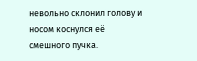невольно склонил голову и носом коснулся её смешного пучка.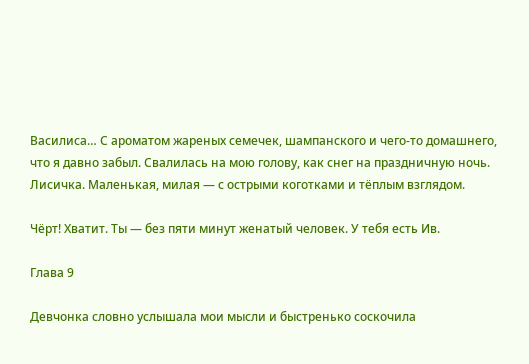Василиса… С ароматом жареных семечек, шампанского и чего-то домашнего, что я давно забыл. Свалилась на мою голову, как снег на праздничную ночь. Лисичка. Маленькая, милая — с острыми коготками и тёплым взглядом.

Чёрт! Хватит. Ты — без пяти минут женатый человек. У тебя есть Ив.

Глава 9

Девчонка словно услышала мои мысли и быстренько соскочила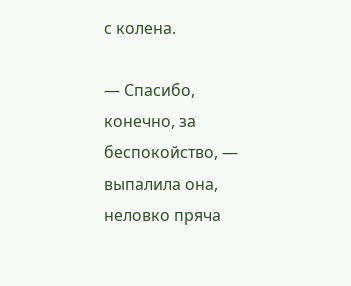с колена.

— Спасибо, конечно, за беспокойство, — выпалила она, неловко пряча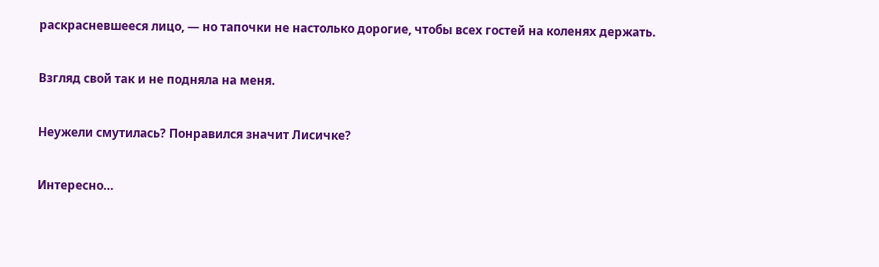раскрасневшееся лицо, — но тапочки не настолько дорогие, чтобы всех гостей на коленях держать.

Взгляд свой так и не подняла на меня.

Неужели смутилась? Понравился значит Лисичке?

Интересно…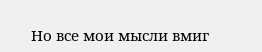Но все мои мысли вмиг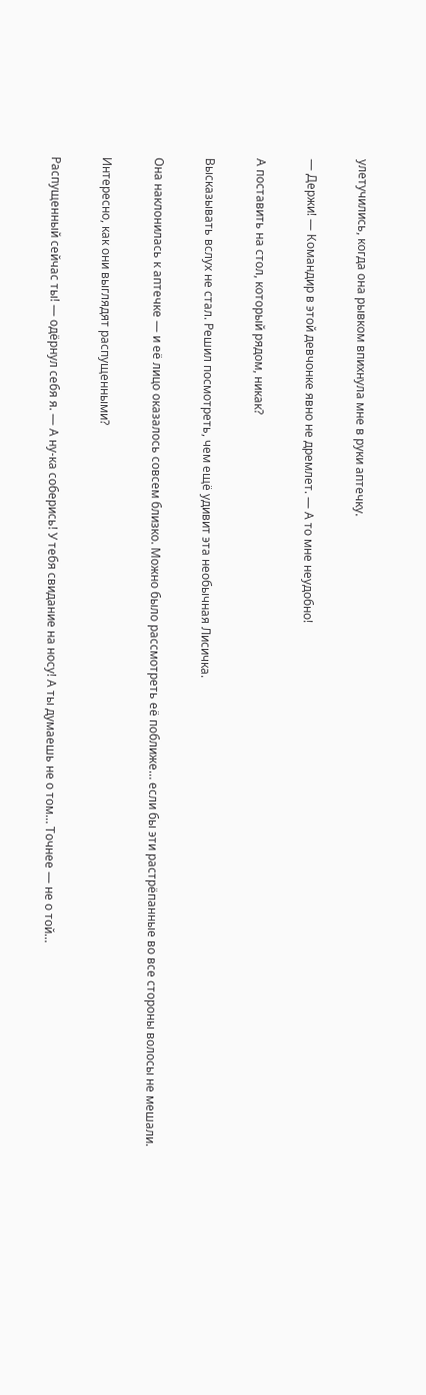улетучились, когда она рывком впихнула мне в руки аптечку.

— Держи! — Командир в этой девчонке явно не дремлет. — А то мне неудобно!

А поставить на стол, который рядом, никак?

Высказывать вслух не стал. Решил посмотреть, чем ещё удивит эта необычная Лисичка.

Она наклонилась к аптечке — и её лицо оказалось совсем близко. Можно было рассмотреть её поближе… если бы эти растрёпанные во все стороны волосы не мешали.

Интересно, как они выглядят распущенными?

Распущенный сейчас ты! — одёрнул себя я. — А ну-ка соберись! У тебя свидание на носу! А ты думаешь не о том… Точнее — не о той…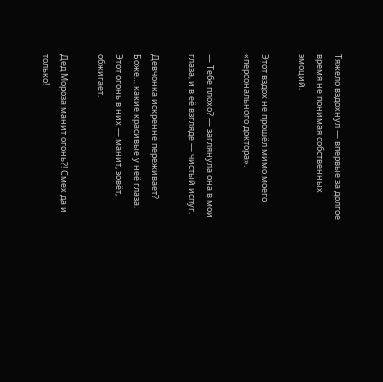Тяжело вздохнул — впервые за долгое время не понимая собственных эмоций.

Этот вздох не прошёл мимо моего «персонального доктора».

— Тебе плохо? — заглянула она в мои глаза, и в её взгляде — чистый испуг.

Девчонка искренне переживает? Боже… какие красивые у неё глаза. Этот огонь в них — манит, зовёт, обжигает.

Дед Мороза манит огонь?! Смех да и только!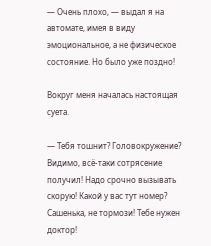— Очень плохо, — выдал я на автомате, имея в виду эмоциональное, а не физическое состояние. Но было уже поздно!

Вокруг меня началась настоящая суета.

— Тебя тошнит? Головокружение? Видимо, всё-таки сотрясение получил! Надо срочно вызывать скорую! Какой у вас тут номер? Сашенька, не тормози! Тебе нужен доктор!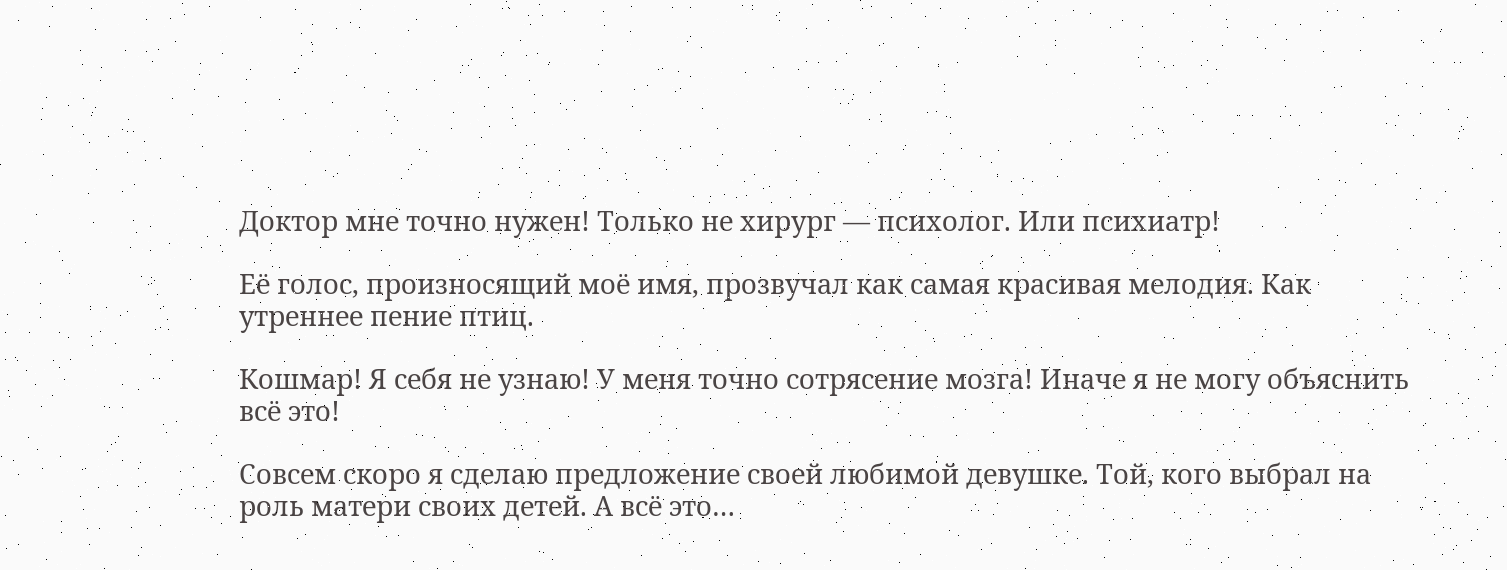Доктор мне точно нужен! Только не хирург — психолог. Или психиатр!

Её голос, произносящий моё имя, прозвучал как самая красивая мелодия. Как утреннее пение птиц.

Кошмар! Я себя не узнаю! У меня точно сотрясение мозга! Иначе я не могу объяснить всё это!

Совсем скоро я сделаю предложение своей любимой девушке. Той, кого выбрал на роль матери своих детей. А всё это…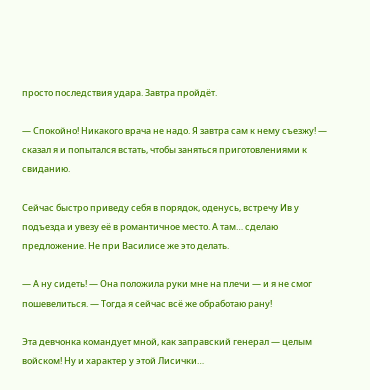просто последствия удара. Завтра пройдёт.

— Спокойно! Никакого врача не надо. Я завтра сам к нему съезжу! — сказал я и попытался встать, чтобы заняться приготовлениями к свиданию.

Сейчас быстро приведу себя в порядок, оденусь, встречу Ив у подъезда и увезу её в романтичное место. А там… сделаю предложение. Не при Василисе же это делать.

— А ну сидеть! — Она положила руки мне на плечи — и я не смог пошевелиться. — Тогда я сейчас всё же обработаю рану!

Эта девчонка командует мной, как заправский генерал — целым войском! Ну и характер у этой Лисички…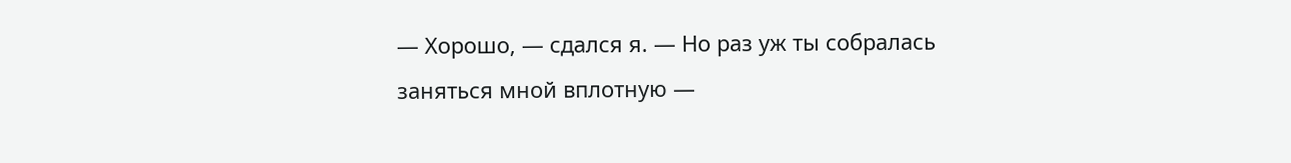— Хорошо, — сдался я. — Но раз уж ты собралась заняться мной вплотную —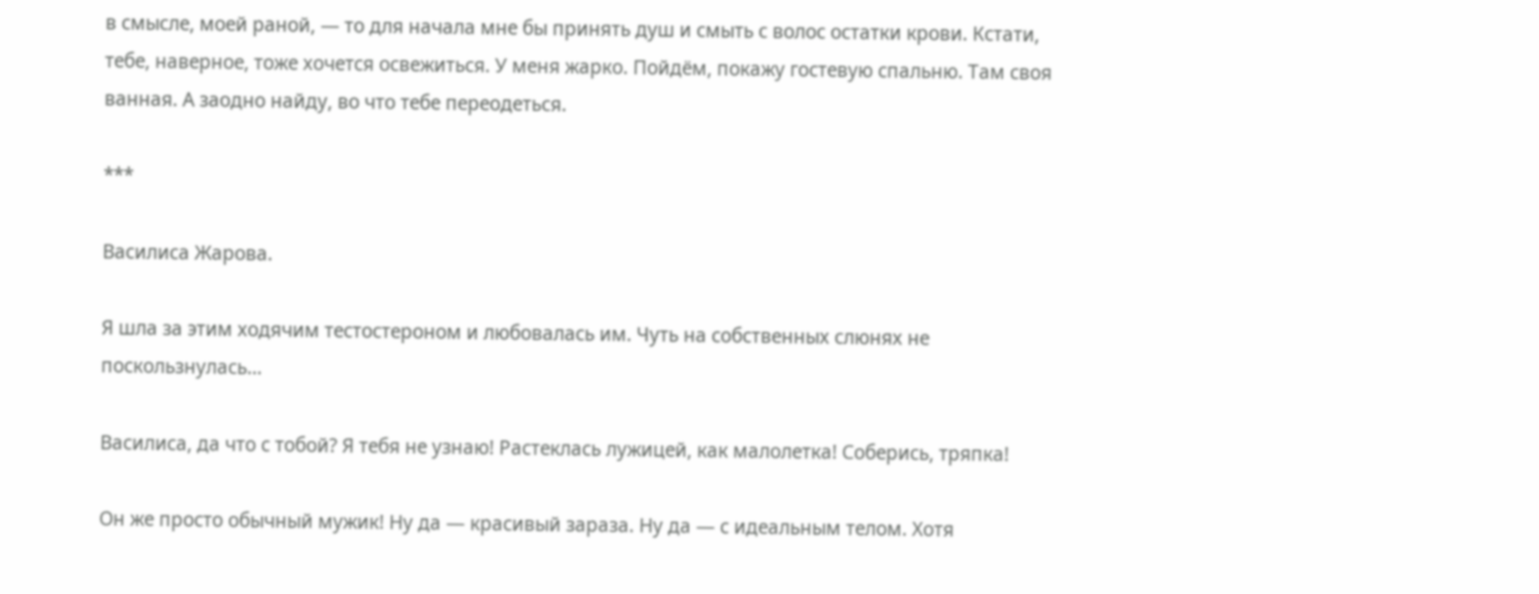в смысле, моей раной, — то для начала мне бы принять душ и смыть с волос остатки крови. Кстати, тебе, наверное, тоже хочется освежиться. У меня жарко. Пойдём, покажу гостевую спальню. Там своя ванная. А заодно найду, во что тебе переодеться.

***

Василиса Жарова.

Я шла за этим ходячим тестостероном и любовалась им. Чуть на собственных слюнях не поскользнулась…

Василиса, да что с тобой? Я тебя не узнаю! Растеклась лужицей, как малолетка! Соберись, тряпка!

Он же просто обычный мужик! Ну да — красивый зараза. Ну да — с идеальным телом. Хотя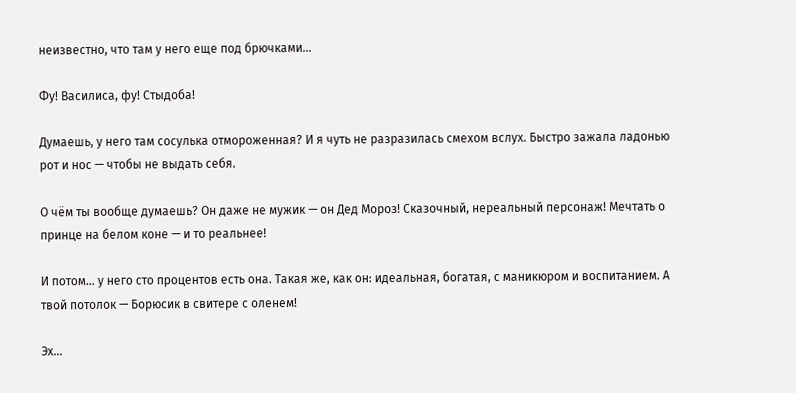неизвестно, что там у него еще под брючками...

Фу! Василиса, фу! Стыдоба!

Думаешь, у него там сосулька отмороженная? И я чуть не разразилась смехом вслух. Быстро зажала ладонью рот и нос — чтобы не выдать себя.

О чём ты вообще думаешь? Он даже не мужик — он Дед Мороз! Сказочный, нереальный персонаж! Мечтать о принце на белом коне — и то реальнее!

И потом… у него сто процентов есть она. Такая же, как он: идеальная, богатая, с маникюром и воспитанием. А твой потолок — Борюсик в свитере с оленем!

Эх…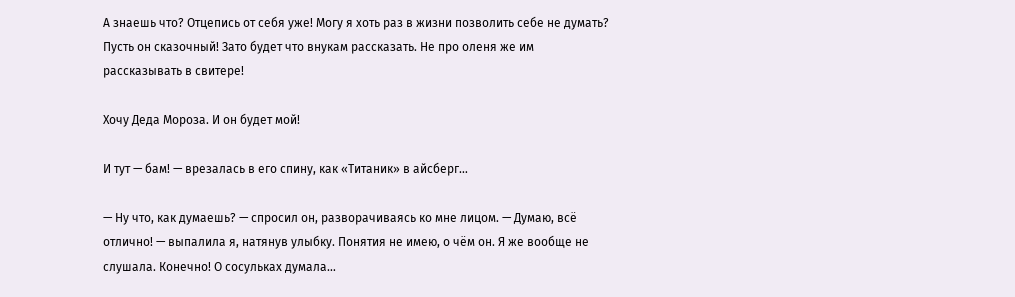А знаешь что? Отцепись от себя уже! Могу я хоть раз в жизни позволить себе не думать? Пусть он сказочный! Зато будет что внукам рассказать. Не про оленя же им рассказывать в свитере!

Хочу Деда Мороза. И он будет мой!

И тут — бам! — врезалась в его спину, как «Титаник» в айсберг…

— Ну что, как думаешь? — спросил он, разворачиваясь ко мне лицом. — Думаю, всё отлично! — выпалила я, натянув улыбку. Понятия не имею, о чём он. Я же вообще не слушала. Конечно! О сосульках думала…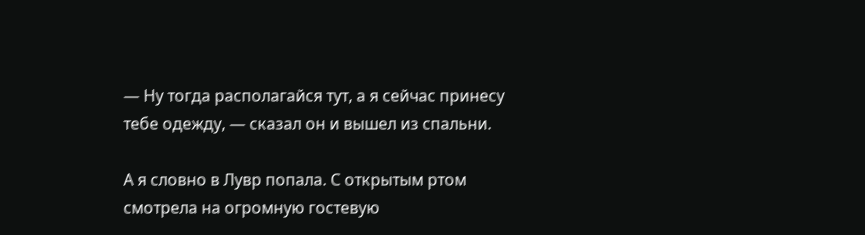— Ну тогда располагайся тут, а я сейчас принесу тебе одежду, — сказал он и вышел из спальни.

А я словно в Лувр попала. С открытым ртом смотрела на огромную гостевую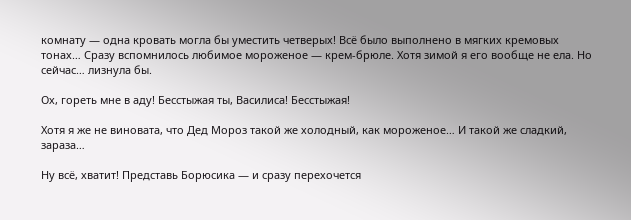комнату — одна кровать могла бы уместить четверых! Всё было выполнено в мягких кремовых тонах… Сразу вспомнилось любимое мороженое — крем-брюле. Хотя зимой я его вообще не ела. Но сейчас… лизнула бы.

Ох, гореть мне в аду! Бесстыжая ты, Василиса! Бесстыжая!

Хотя я же не виновата, что Дед Мороз такой же холодный, как мороженое… И такой же сладкий, зараза…

Ну всё, хватит! Представь Борюсика — и сразу перехочется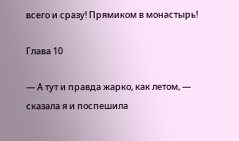всего и сразу! Прямиком в монастырь!

Глава 10

— А тут и правда жарко, как летом, — сказала я и поспешила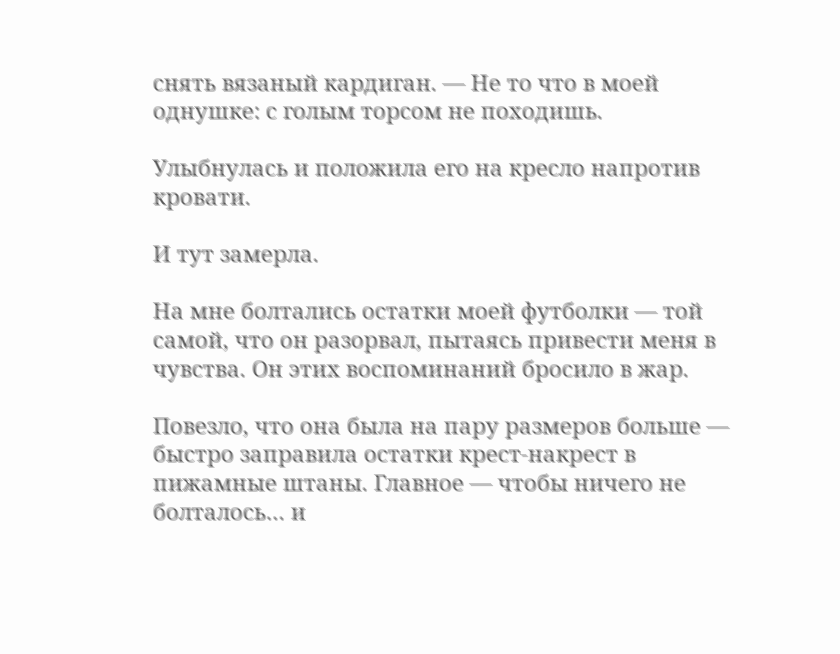снять вязаный кардиган. — Не то что в моей однушке: с голым торсом не походишь.

Улыбнулась и положила его на кресло напротив кровати.

И тут замерла.

На мне болтались остатки моей футболки — той самой, что он разорвал, пытаясь привести меня в чувства. Он этих воспоминаний бросило в жар.

Повезло, что она была на пару размеров больше — быстро заправила остатки крест-накрест в пижамные штаны. Главное — чтобы ничего не болталось… и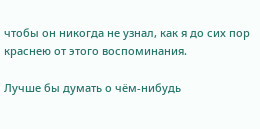чтобы он никогда не узнал, как я до сих пор краснею от этого воспоминания.

Лучше бы думать о чём-нибудь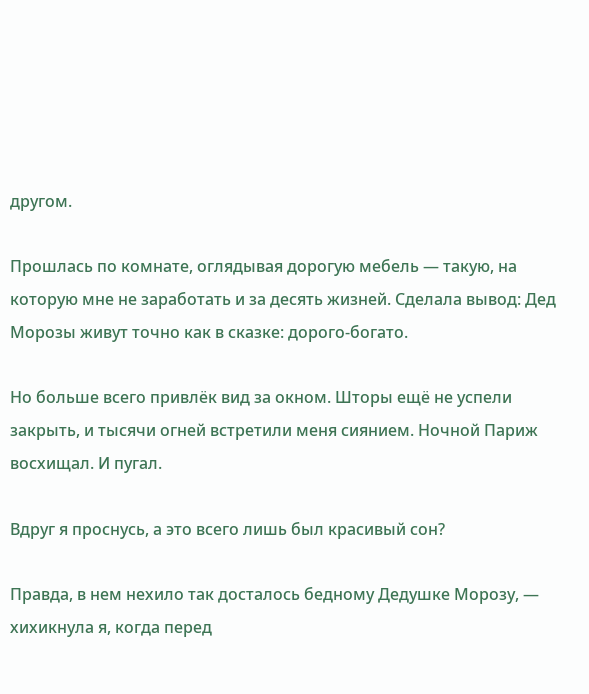другом.

Прошлась по комнате, оглядывая дорогую мебель — такую, на которую мне не заработать и за десять жизней. Сделала вывод: Дед Морозы живут точно как в сказке: дорого-богато.

Но больше всего привлёк вид за окном. Шторы ещё не успели закрыть, и тысячи огней встретили меня сиянием. Ночной Париж восхищал. И пугал.

Вдруг я проснусь, а это всего лишь был красивый сон?

Правда, в нем нехило так досталось бедному Дедушке Морозу, — хихикнула я, когда перед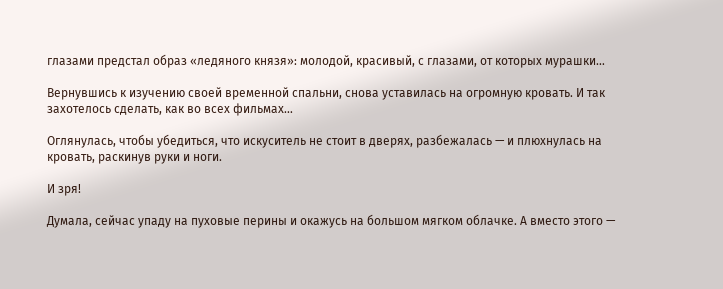глазами предстал образ «ледяного князя»: молодой, красивый, с глазами, от которых мурашки…

Вернувшись к изучению своей временной спальни, снова уставилась на огромную кровать. И так захотелось сделать, как во всех фильмах…

Оглянулась, чтобы убедиться, что искуситель не стоит в дверях, разбежалась — и плюхнулась на кровать, раскинув руки и ноги.

И зря!

Думала, сейчас упаду на пуховые перины и окажусь на большом мягком облачке. А вместо этого —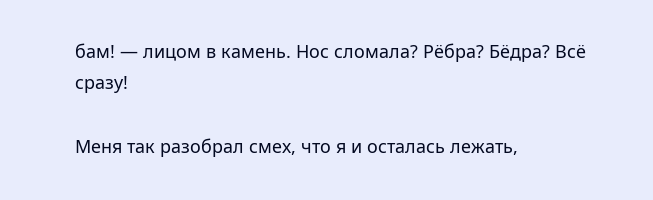бам! — лицом в камень. Нос сломала? Рёбра? Бёдра? Всё сразу!

Меня так разобрал смех, что я и осталась лежать,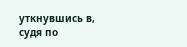уткнувшись в, судя по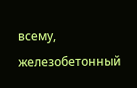всему, железобетонный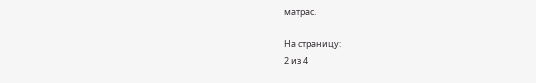матрас.

На страницу:
2 из 4